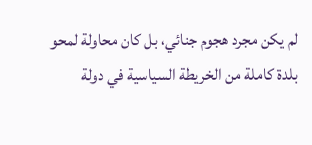لم يكن مجرد هجوم جنائي، بل كان محاولة لمحو بلدة كاملة من الخريطة السياسية في دولة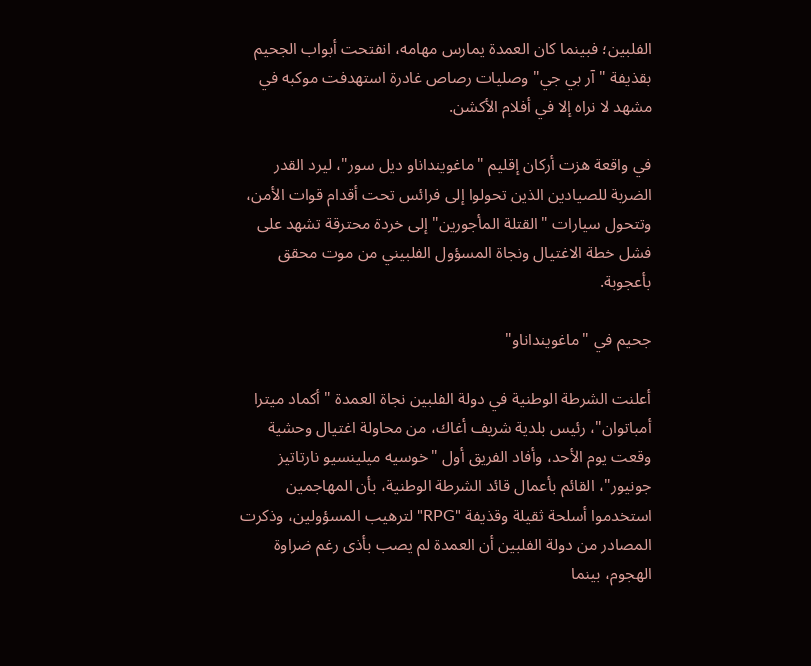الفلبين؛ فبينما كان العمدة يمارس مهامه، انفتحت أبواب الجحيم بقذيفة "آر بي جي" وصليات رصاص غادرة استهدفت موكبه في مشهد لا نراه إلا في أفلام الأكشن.

في واقعة هزت أركان إقليم "ماغوينداناو ديل سور"، ليرد القدر الضربة للصيادين الذين تحولوا إلى فرائس تحت أقدام قوات الأمن، وتتحول سيارات "القتلة المأجورين" إلى خردة محترقة تشهد على فشل خطة الاغتيال ونجاة المسؤول الفلبيني من موت محقق بأعجوبة.

جحيم في "ماغوينداناو"

أعلنت الشرطة الوطنية في دولة الفلبين نجاة العمدة "أكماد ميترا أمباتوان"، رئيس بلدية شريف أغاك، من محاولة اغتيال وحشية وقعت يوم الأحد، وأفاد الفريق أول "خوسيه ميلينسيو نارتاتيز جونيور"، القائم بأعمال قائد الشرطة الوطنية، بأن المهاجمين استخدموا أسلحة ثقيلة وقذيفة "RPG" لترهيب المسؤولين، وذكرت المصادر من دولة الفلبين أن العمدة لم يصب بأذى رغم ضراوة الهجوم، بينما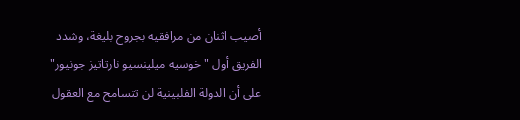أصيب اثنان من مرافقيه بجروح بليغة، وشدد الفريق أول "خوسيه ميلينسيو نارتاتيز جونيور" على أن الدولة الفلبينية لن تتسامح مع العقول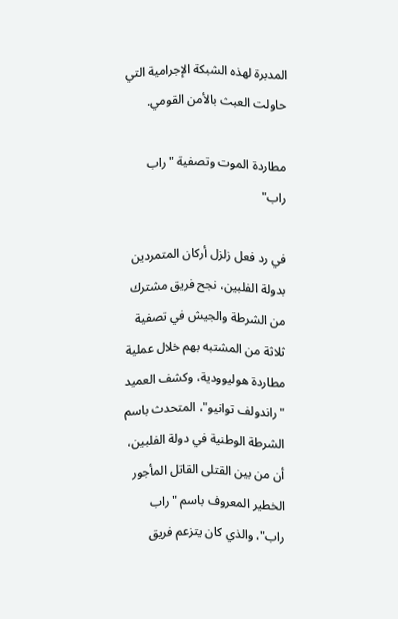المدبرة لهذه الشبكة الإجرامية التي حاولت العبث بالأمن القومي.

مطاردة الموت وتصفية "راب راب"

في رد فعل زلزل أركان المتمردين بدولة الفلبين، نجح فريق مشترك من الشرطة والجيش في تصفية ثلاثة من المشتبه بهم خلال عملية مطاردة هوليوودية، وكشف العميد "راندولف توانيو"، المتحدث باسم الشرطة الوطنية في دولة الفلبين، أن من بين القتلى القاتل المأجور الخطير المعروف باسم "راب راب"، والذي كان يتزعم فريق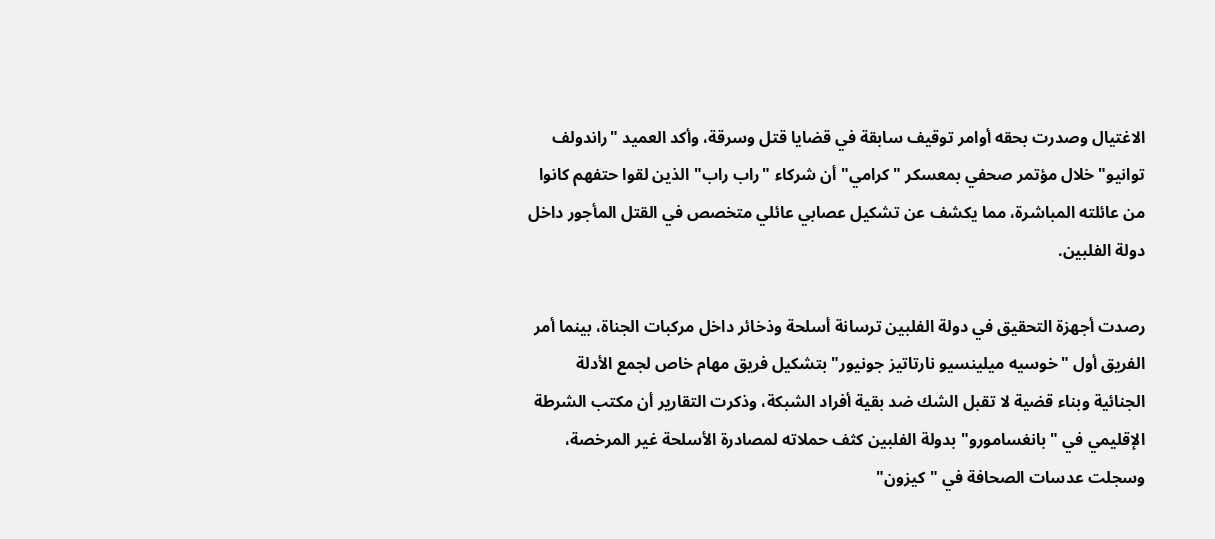الاغتيال وصدرت بحقه أوامر توقيف سابقة في قضايا قتل وسرقة، وأكد العميد "راندولف توانيو" خلال مؤتمر صحفي بمعسكر "كرامي" أن شركاء "راب راب" الذين لقوا حتفهم كانوا من عائلته المباشرة، مما يكشف عن تشكيل عصابي عائلي متخصص في القتل المأجور داخل دولة الفلبين.

رصدت أجهزة التحقيق في دولة الفلبين ترسانة أسلحة وذخائر داخل مركبات الجناة، بينما أمر الفريق أول "خوسيه ميلينسيو نارتاتيز جونيور" بتشكيل فريق مهام خاص لجمع الأدلة الجنائية وبناء قضية لا تقبل الشك ضد بقية أفراد الشبكة، وذكرت التقارير أن مكتب الشرطة الإقليمي في "بانغسامورو" بدولة الفلبين كثف حملاته لمصادرة الأسلحة غير المرخصة، وسجلت عدسات الصحافة في "كيزون"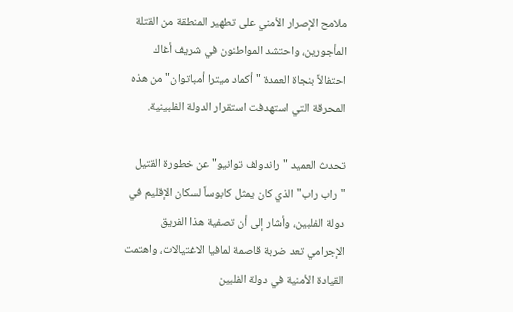ملامح الإصرار الأمني على تطهير المنطقة من القتلة المأجورين، واحتشد المواطنون في شريف أغاك احتفالاً بنجاة العمدة "أكماد ميترا أمباتوان" من هذه المحرقة التي استهدفت استقرار الدولة الفلبينية.

تحدث العميد "راندولف توانيو" عن خطورة القتيل "راب راب" الذي كان يمثل كابوساً لسكان الإقليم في دولة الفلبين، وأشار إلى أن تصفية هذا الفريق الإجرامي تعد ضربة قاصمة لمافيا الاغتيالات، واهتمت القيادة الأمنية في دولة الفلبين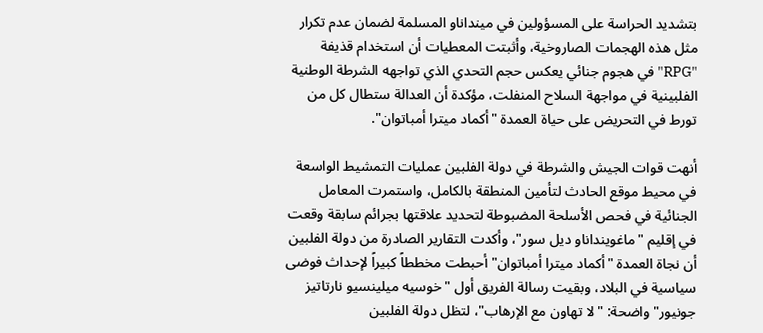بتشديد الحراسة على المسؤولين في مينداناو المسلمة لضمان عدم تكرار مثل هذه الهجمات الصاروخية، وأثبتت المعطيات أن استخدام قذيفة "RPG" في هجوم جنائي يعكس حجم التحدي الذي تواجهه الشرطة الوطنية الفلبينية في مواجهة السلاح المنفلت، مؤكدة أن العدالة ستطال كل من تورط في التحريض على حياة العمدة "أكماد ميترا أمباتوان".

أنهت قوات الجيش والشرطة في دولة الفلبين عمليات التمشيط الواسعة في محيط موقع الحادث لتأمين المنطقة بالكامل، واستمرت المعامل الجنائية في فحص الأسلحة المضبوطة لتحديد علاقتها بجرائم سابقة وقعت في إقليم "ماغوينداناو ديل سور"، وأكدت التقارير الصادرة من دولة الفلبين أن نجاة العمدة "أكماد ميترا أمباتوان" أحبطت مخططاً كبيراً لإحداث فوضى سياسية في البلاد، وبقيت رسالة الفريق أول "خوسيه ميلينسيو نارتاتيز جونيور" واضحة: "لا تهاون مع الإرهاب"، لتظل دولة الفلبين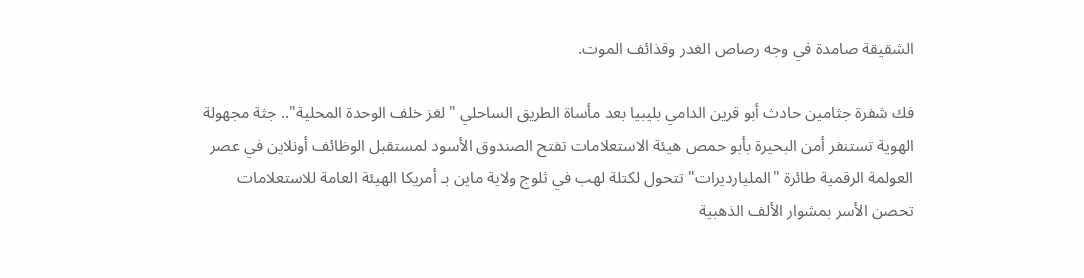الشقيقة صامدة في وجه رصاص الغدر وقذائف الموت.

فك شفرة جثامين حادث أبو قرين الدامي بليبيا بعد مأساة الطريق الساحلي "لغز خلف الوحدة المحلية".. جثة مجهولة الهوية تستنفر أمن البحيرة بأبو حمص هيئة الاستعلامات تفتح الصندوق الأسود لمستقبل الوظائف أونلاين في عصر العولمة الرقمية طائرة "المليارديرات" تتحول لكتلة لهب في ثلوج ولاية ماين بـ أمريكا الهيئة العامة للاستعلامات تحصن الأسر بمشوار الألف الذهبية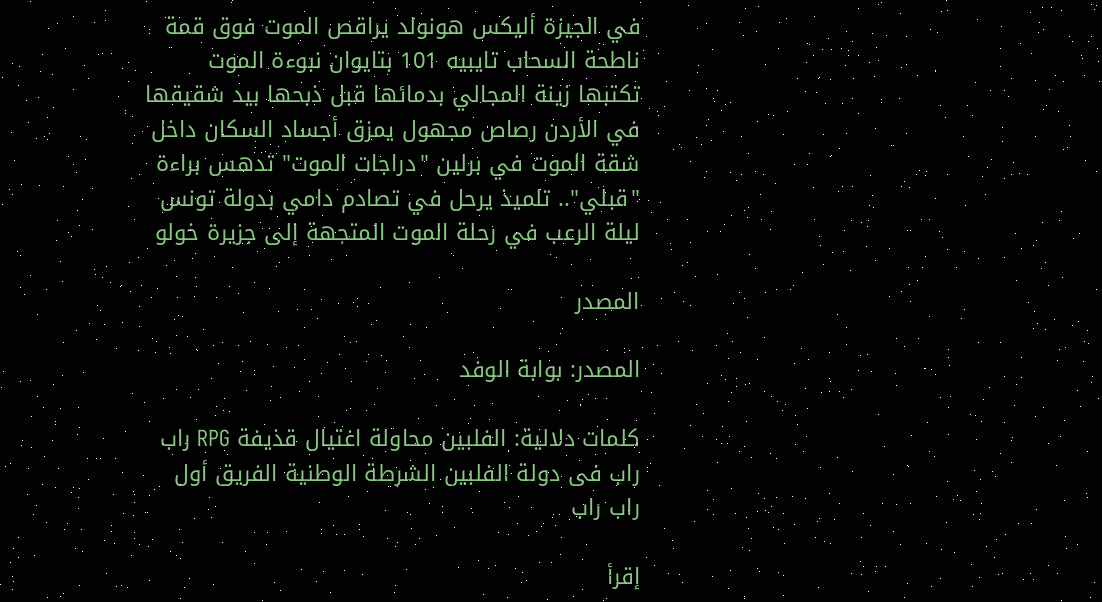في الجيزة أليكس هونولد يراقص الموت فوق قمة ناطحة السحاب تايبيه 101 بتايوان نبوءة الموت تكتبها زينة المجالي بدمائها قبل ذبحها بيد شقيقها في الأردن رصاص مجهول يمزق أجساد السكان داخل شقة الموت في برلين "دراجات الموت" تدهس براءة "قبلي".. تلميذ يرحل في تصادم دامي بدولة تونس ليلة الرعب في رحلة الموت المتجهة إلى جزيرة خولو

المصدر

المصدر: بوابة الوفد

كلمات دلالية: الفلبين محاولة اغتيال قذيفة RPG راب راب فی دولة الفلبین الشرطة الوطنیة الفریق أول راب راب

إقرأ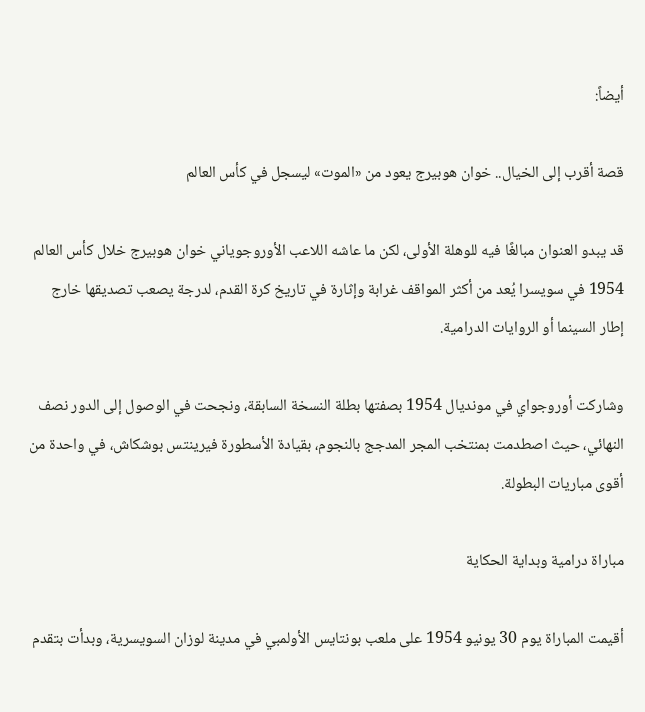أيضاً:

قصة أقرب إلى الخيال.. خوان هوبيرج يعود من «الموت» ليسجل في كأس العالم

قد يبدو العنوان مبالغًا فيه للوهلة الأولى، لكن ما عاشه اللاعب الأوروجوياني خوان هوبيرج خلال كأس العالم 1954 في سويسرا يُعد من أكثر المواقف غرابة وإثارة في تاريخ كرة القدم، لدرجة يصعب تصديقها خارج إطار السينما أو الروايات الدرامية.

وشاركت أوروجواي في مونديال 1954 بصفتها بطلة النسخة السابقة، ونجحت في الوصول إلى الدور نصف النهائي، حيث اصطدمت بمنتخب المجر المدجج بالنجوم، بقيادة الأسطورة فيرينتس بوشكاش، في واحدة من أقوى مباريات البطولة.

مباراة درامية وبداية الحكاية

أقيمت المباراة يوم 30 يونيو 1954 على ملعب بونتايس الأولمبي في مدينة لوزان السويسرية، وبدأت بتقدم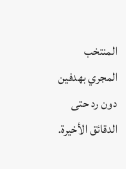المنتخب المجري بهدفين دون رد حتى الدقائق الأخيرة.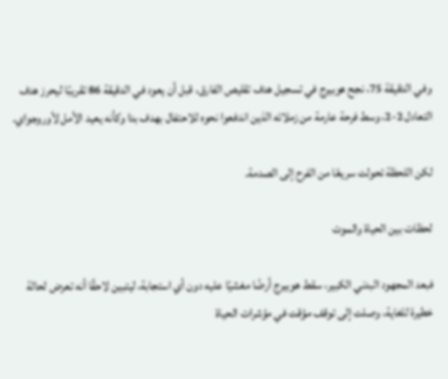وفي الدقيقة 75، نجح هوبيرج في تسجيل هدف تقليص الفارق، قبل أن يعود في الدقيقة 86 تقريبًا ليحرز هدف التعادل 2-2، وسط فرحة عارمة من زملائه الذين اندفعوا نحوه للاحتفال بهدف بدا وكأنه يعيد الأمل لأوروجواي.

لكن اللحظة تحولت سريعًا من الفرح إلى الصدمة.

لحظات بين الحياة والموت

فبعد المجهود البدني الكبير، سقط هوبيرج أرضًا مغشيًا عليه دون أي استجابة، ليتبين لاحقًا أنه تعرض لحالة خطيرة للغاية، وصلت إلى توقف مؤقت في مؤشرات الحياة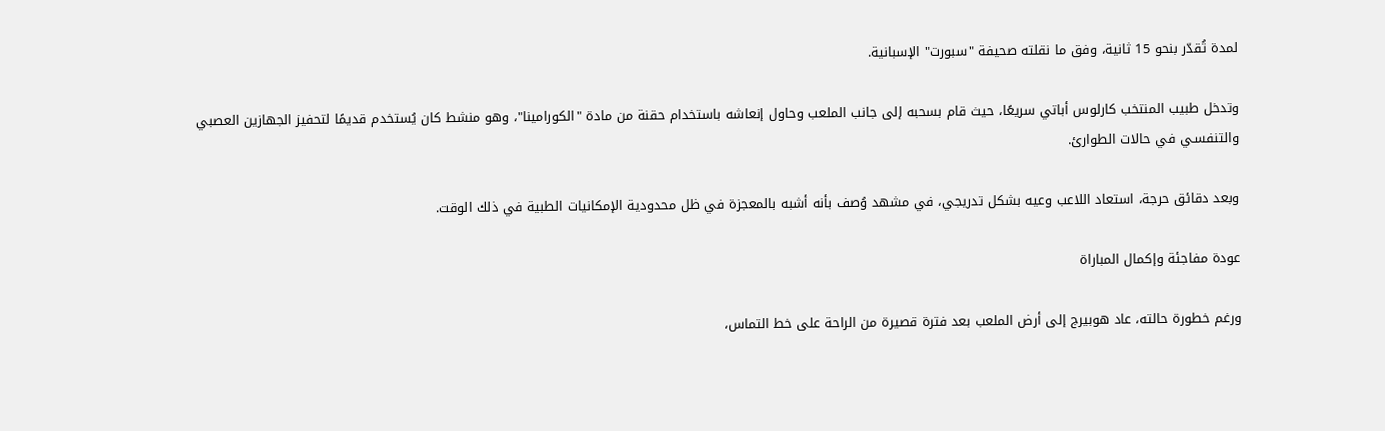لمدة تُقدّر بنحو 15 ثانية، وفق ما نقلته صحيفة "سبورت" الإسبانية.

وتدخل طبيب المنتخب كارلوس أباتي سريعًا، حيث قام بسحبه إلى جانب الملعب وحاول إنعاشه باستخدام حقنة من مادة "الكورامينا"، وهو منشط كان يُستخدم قديمًا لتحفيز الجهازين العصبي والتنفسـي في حالات الطوارئ.

وبعد دقائق حرجة، استعاد اللاعب وعيه بشكل تدريجي، في مشهد وُصف بأنه أشبه بالمعجزة في ظل محدودية الإمكانيات الطبية في ذلك الوقت.

عودة مفاجئة وإكمال المباراة

ورغم خطورة حالته، عاد هوبيرج إلى أرض الملعب بعد فترة قصيرة من الراحة على خط التماس،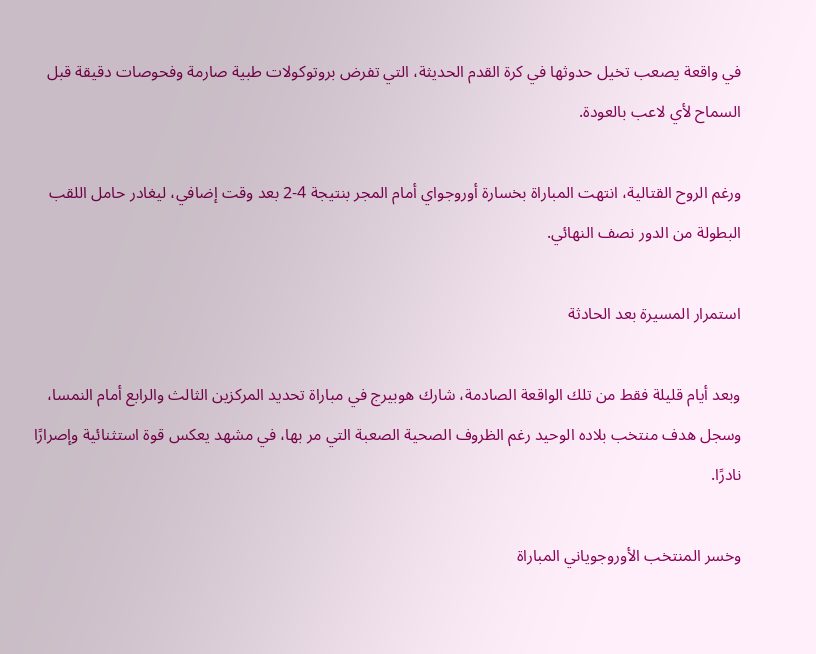في واقعة يصعب تخيل حدوثها في كرة القدم الحديثة، التي تفرض بروتوكولات طبية صارمة وفحوصات دقيقة قبل السماح لأي لاعب بالعودة.

ورغم الروح القتالية، انتهت المباراة بخسارة أوروجواي أمام المجر بنتيجة 4-2 بعد وقت إضافي، ليغادر حامل اللقب البطولة من الدور نصف النهائي.

استمرار المسيرة بعد الحادثة

وبعد أيام قليلة فقط من تلك الواقعة الصادمة، شارك هوبيرج في مباراة تحديد المركزين الثالث والرابع أمام النمسا، وسجل هدف منتخب بلاده الوحيد رغم الظروف الصحية الصعبة التي مر بها، في مشهد يعكس قوة استثنائية وإصرارًا نادرًا.

وخسر المنتخب الأوروجوياني المباراة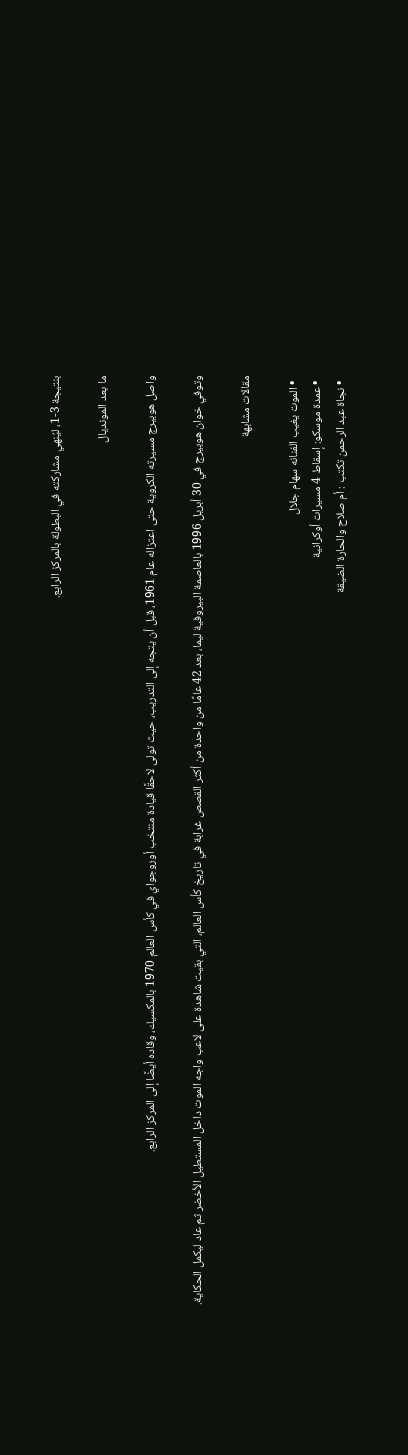بنتيجة 3-1، ليُنهي مشاركته في البطولة بالمركز الرابع.

ما بعد المونديال

واصل هوبيرج مسيرته الكروية حتى اعتزاله عام 1961، قبل أن يتجه إلى التدريب، حيث تولى لاحقًا قيادة منتخب أوروجواي في كأس العالم 1970 بالمكسيك، وقاده أيضًا إلى المركز الرابع.

وتوفي خوان هوبيرج في 30 أبريل 1996 بالعاصمة البيروفية ليما، بعد 42 عامًا من واحدة من أكثر القصص غرابة في تاريخ كأس العالم، التي بقيت شاهدة على لاعب واجه الموت داخل المستطيل الأخضر ثم عاد ليكمل الحكاية.

مقالات مشابهة

  • الموت يغيب الفنانه سهام جلال
  • عمدة موسكو: إسقاط 4 مسيرات أوكرانية
  • نجاة عبد الرحمن تكتب : أم صلاح والحارة الضيقة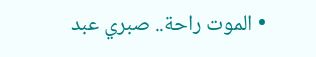• الموت راحة.. صبري عبد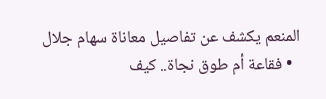المنعم يكشف عن تفاصيل معاناة سهام جلال
  • فقاعة أم طوق نجاة.. كيف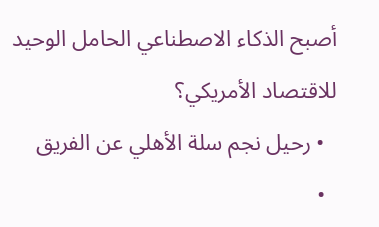أصبح الذكاء الاصطناعي الحامل الوحيد للاقتصاد الأمريكي؟
  • رحيل نجم سلة الأهلي عن الفريق
  •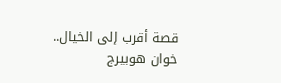قصة أقرب إلى الخيال.. خوان هوبيرج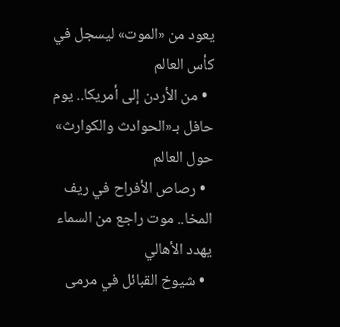يعود من «الموت» ليسجل في كأس العالم
  • من الأردن إلى أمريكا.. يوم حافل بـ«الحوادث والكوارث» حول العالم
  • رصاص الأفراح في ريف المخا.. موت راجع من السماء يهدد الأهالي
  • شيوخ القبائل في مرمى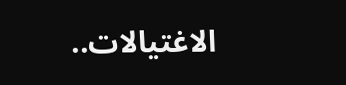الاغتيالات..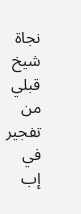نجاة شيخ قبلي من تفجير في إب